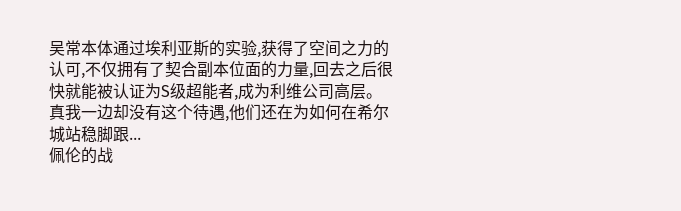吴常本体通过埃利亚斯的实验,获得了空间之力的认可,不仅拥有了契合副本位面的力量,回去之后很快就能被认证为S级超能者,成为利维公司高层。
真我一边却没有这个待遇,他们还在为如何在希尔城站稳脚跟...
佩伦的战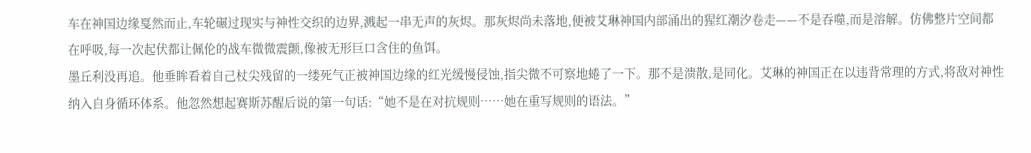车在神国边缘戛然而止,车轮碾过现实与神性交织的边界,溅起一串无声的灰烬。那灰烬尚未落地,便被艾琳神国内部涌出的猩红潮汐卷走——不是吞噬,而是溶解。仿佛整片空间都在呼吸,每一次起伏都让佩伦的战车微微震颤,像被无形巨口含住的鱼饵。
墨丘利没再追。他垂眸看着自己杖尖残留的一缕死气正被神国边缘的红光缓慢侵蚀,指尖微不可察地蜷了一下。那不是溃散,是同化。艾琳的神国正在以违背常理的方式,将敌对神性纳入自身循环体系。他忽然想起赛斯苏醒后说的第一句话:“她不是在对抗规则……她在重写规则的语法。”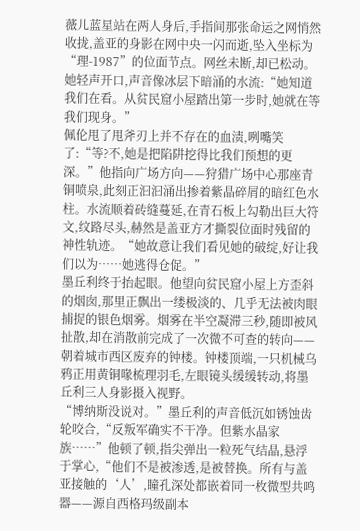薇儿蓝星站在两人身后,手指间那张命运之网悄然收拢,盖亚的身影在网中央一闪而逝,坠入坐标为“理-1987”的位面节点。网丝未断,却已松动。她轻声开口,声音像冰层下暗涌的水流:“她知道我们在看。从贫民窟小屋踏出第一步时,她就在等我们现身。”
佩伦甩了甩斧刃上并不存在的血渍,咧嘴笑了:“等?不,她是把陷阱挖得比我们预想的更深。”他指向广场方向——狩猎广场中心那座青铜喷泉,此刻正汩汩涌出掺着紫晶碎屑的暗红色水柱。水流顺着砖缝蔓延,在青石板上勾勒出巨大符文,纹路尽头,赫然是盖亚方才撕裂位面时残留的神性轨迹。“她故意让我们看见她的破绽,好让我们以为……她逃得仓促。”
墨丘利终于抬起眼。他望向贫民窟小屋上方歪斜的烟囱,那里正飘出一缕极淡的、几乎无法被肉眼捕捉的银色烟雾。烟雾在半空凝滞三秒,随即被风扯散,却在消散前完成了一次微不可查的转向——朝着城市西区废弃的钟楼。钟楼顶端,一只机械乌鸦正用黄铜喙梳理羽毛,左眼镜头缓缓转动,将墨丘利三人身影摄入视野。
“博纳斯没说对。”墨丘利的声音低沉如锈蚀齿轮咬合,“反叛军确实不干净。但紫水晶家族……”他顿了顿,指尖弹出一粒死气结晶,悬浮于掌心,“他们不是被渗透,是被替换。所有与盖亚接触的‘人’,瞳孔深处都嵌着同一枚微型共鸣器——源自西格玛级副本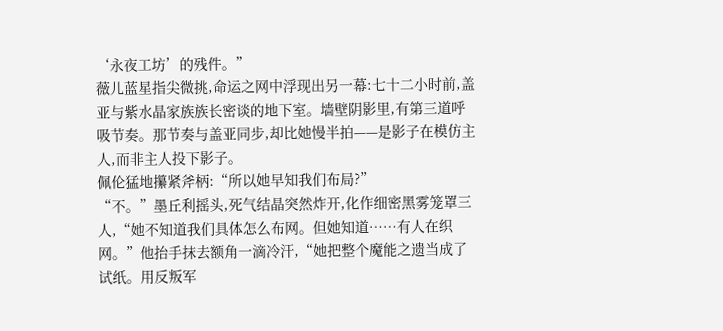‘永夜工坊’的残件。”
薇儿蓝星指尖微挑,命运之网中浮现出另一幕:七十二小时前,盖亚与紫水晶家族族长密谈的地下室。墙壁阴影里,有第三道呼吸节奏。那节奏与盖亚同步,却比她慢半拍——是影子在模仿主人,而非主人投下影子。
佩伦猛地攥紧斧柄:“所以她早知我们布局?”
“不。”墨丘利摇头,死气结晶突然炸开,化作细密黑雾笼罩三人,“她不知道我们具体怎么布网。但她知道……有人在织网。”他抬手抹去额角一滴冷汗,“她把整个魔能之遗当成了试纸。用反叛军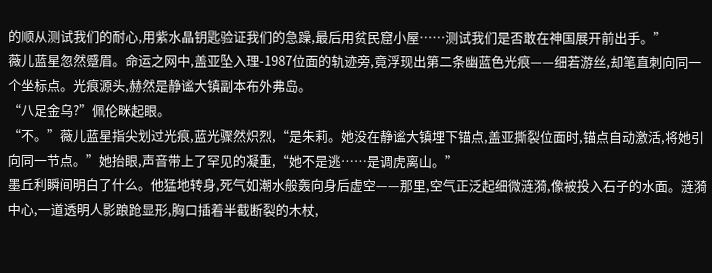的顺从测试我们的耐心,用紫水晶钥匙验证我们的急躁,最后用贫民窟小屋……测试我们是否敢在神国展开前出手。”
薇儿蓝星忽然蹙眉。命运之网中,盖亚坠入理-1987位面的轨迹旁,竟浮现出第二条幽蓝色光痕——细若游丝,却笔直刺向同一个坐标点。光痕源头,赫然是静谧大镇副本布外弗岛。
“八足金乌?”佩伦眯起眼。
“不。”薇儿蓝星指尖划过光痕,蓝光骤然炽烈,“是朱莉。她没在静谧大镇埋下锚点,盖亚撕裂位面时,锚点自动激活,将她引向同一节点。”她抬眼,声音带上了罕见的凝重,“她不是逃……是调虎离山。”
墨丘利瞬间明白了什么。他猛地转身,死气如潮水般轰向身后虚空——那里,空气正泛起细微涟漪,像被投入石子的水面。涟漪中心,一道透明人影踉跄显形,胸口插着半截断裂的木杖,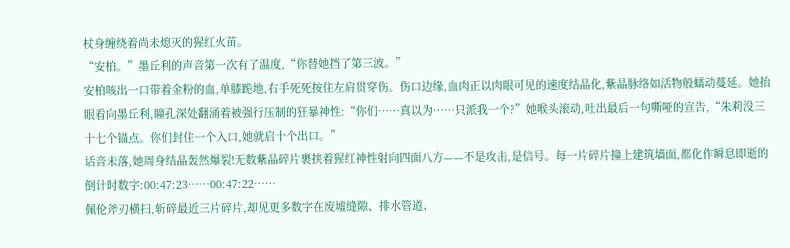杖身缠绕着尚未熄灭的猩红火苗。
“安柏。”墨丘利的声音第一次有了温度,“你替她挡了第三波。”
安柏咳出一口带着金粉的血,单膝跪地,右手死死按住左肩贯穿伤。伤口边缘,血肉正以肉眼可见的速度结晶化,紫晶脉络如活物般蠕动蔓延。她抬眼看向墨丘利,瞳孔深处翻涌着被强行压制的狂暴神性:“你们……真以为……只派我一个?”她喉头滚动,吐出最后一句嘶哑的宣告,“朱莉没三十七个锚点。你们封住一个入口,她就启十个出口。”
话音未落,她周身结晶轰然爆裂!无数紫晶碎片裹挟着猩红神性射向四面八方——不是攻击,是信号。每一片碎片撞上建筑墙面,都化作瞬息即逝的倒计时数字:00:47:23……00:47:22……
佩伦斧刃横扫,斩碎最近三片碎片,却见更多数字在废墟缝隙、排水管道、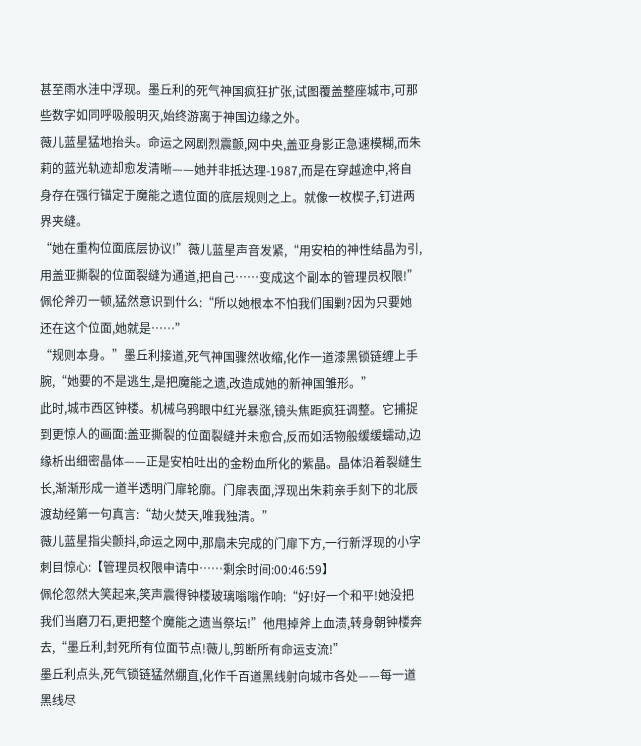甚至雨水洼中浮现。墨丘利的死气神国疯狂扩张,试图覆盖整座城市,可那些数字如同呼吸般明灭,始终游离于神国边缘之外。
薇儿蓝星猛地抬头。命运之网剧烈震颤,网中央,盖亚身影正急速模糊,而朱莉的蓝光轨迹却愈发清晰——她并非抵达理-1987,而是在穿越途中,将自身存在强行锚定于魔能之遗位面的底层规则之上。就像一枚楔子,钉进两界夹缝。
“她在重构位面底层协议!”薇儿蓝星声音发紧,“用安柏的神性结晶为引,用盖亚撕裂的位面裂缝为通道,把自己……变成这个副本的管理员权限!”
佩伦斧刃一顿,猛然意识到什么:“所以她根本不怕我们围剿?因为只要她还在这个位面,她就是……”
“规则本身。”墨丘利接道,死气神国骤然收缩,化作一道漆黑锁链缠上手腕,“她要的不是逃生,是把魔能之遗,改造成她的新神国雏形。”
此时,城市西区钟楼。机械乌鸦眼中红光暴涨,镜头焦距疯狂调整。它捕捉到更惊人的画面:盖亚撕裂的位面裂缝并未愈合,反而如活物般缓缓蠕动,边缘析出细密晶体——正是安柏吐出的金粉血所化的紫晶。晶体沿着裂缝生长,渐渐形成一道半透明门扉轮廓。门扉表面,浮现出朱莉亲手刻下的北辰渡劫经第一句真言:“劫火焚天,唯我独清。”
薇儿蓝星指尖颤抖,命运之网中,那扇未完成的门扉下方,一行新浮现的小字刺目惊心:【管理员权限申请中……剩余时间:00:46:59】
佩伦忽然大笑起来,笑声震得钟楼玻璃嗡嗡作响:“好!好一个和平!她没把我们当磨刀石,更把整个魔能之遗当祭坛!”他甩掉斧上血渍,转身朝钟楼奔去,“墨丘利,封死所有位面节点!薇儿,剪断所有命运支流!”
墨丘利点头,死气锁链猛然绷直,化作千百道黑线射向城市各处——每一道黑线尽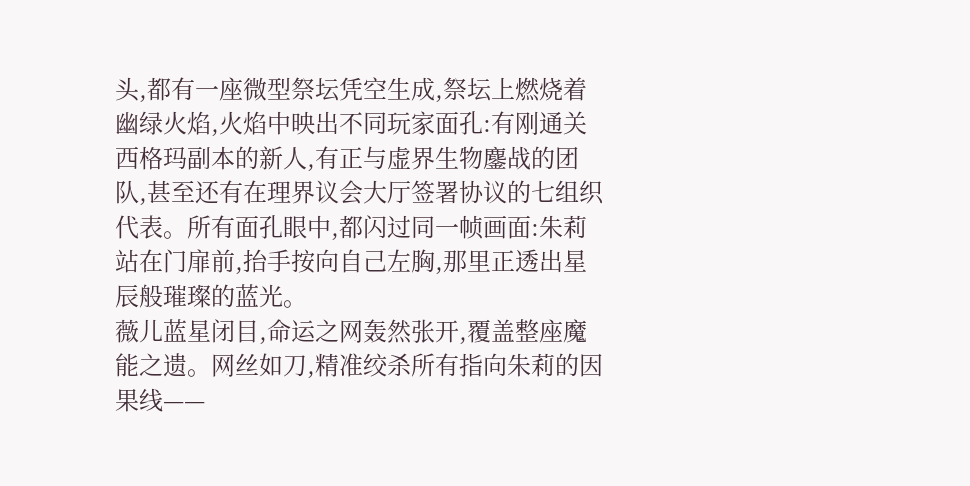头,都有一座微型祭坛凭空生成,祭坛上燃烧着幽绿火焰,火焰中映出不同玩家面孔:有刚通关西格玛副本的新人,有正与虚界生物鏖战的团队,甚至还有在理界议会大厅签署协议的七组织代表。所有面孔眼中,都闪过同一帧画面:朱莉站在门扉前,抬手按向自己左胸,那里正透出星辰般璀璨的蓝光。
薇儿蓝星闭目,命运之网轰然张开,覆盖整座魔能之遗。网丝如刀,精准绞杀所有指向朱莉的因果线——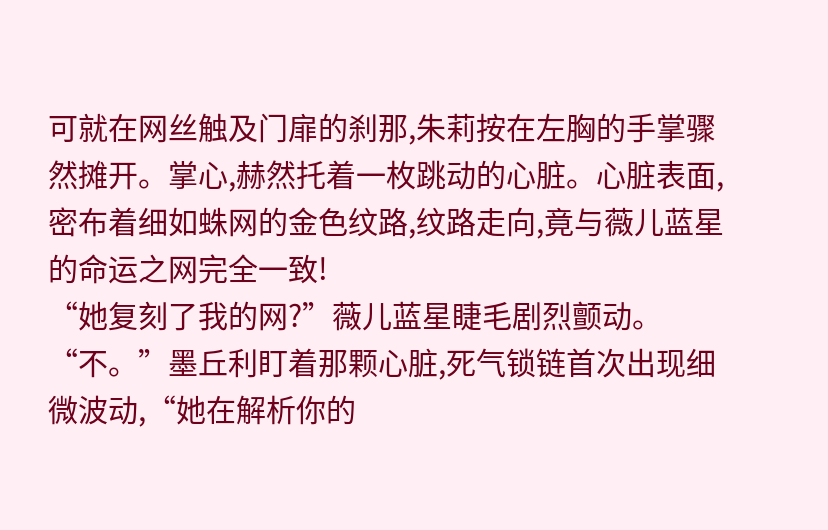可就在网丝触及门扉的刹那,朱莉按在左胸的手掌骤然摊开。掌心,赫然托着一枚跳动的心脏。心脏表面,密布着细如蛛网的金色纹路,纹路走向,竟与薇儿蓝星的命运之网完全一致!
“她复刻了我的网?”薇儿蓝星睫毛剧烈颤动。
“不。”墨丘利盯着那颗心脏,死气锁链首次出现细微波动,“她在解析你的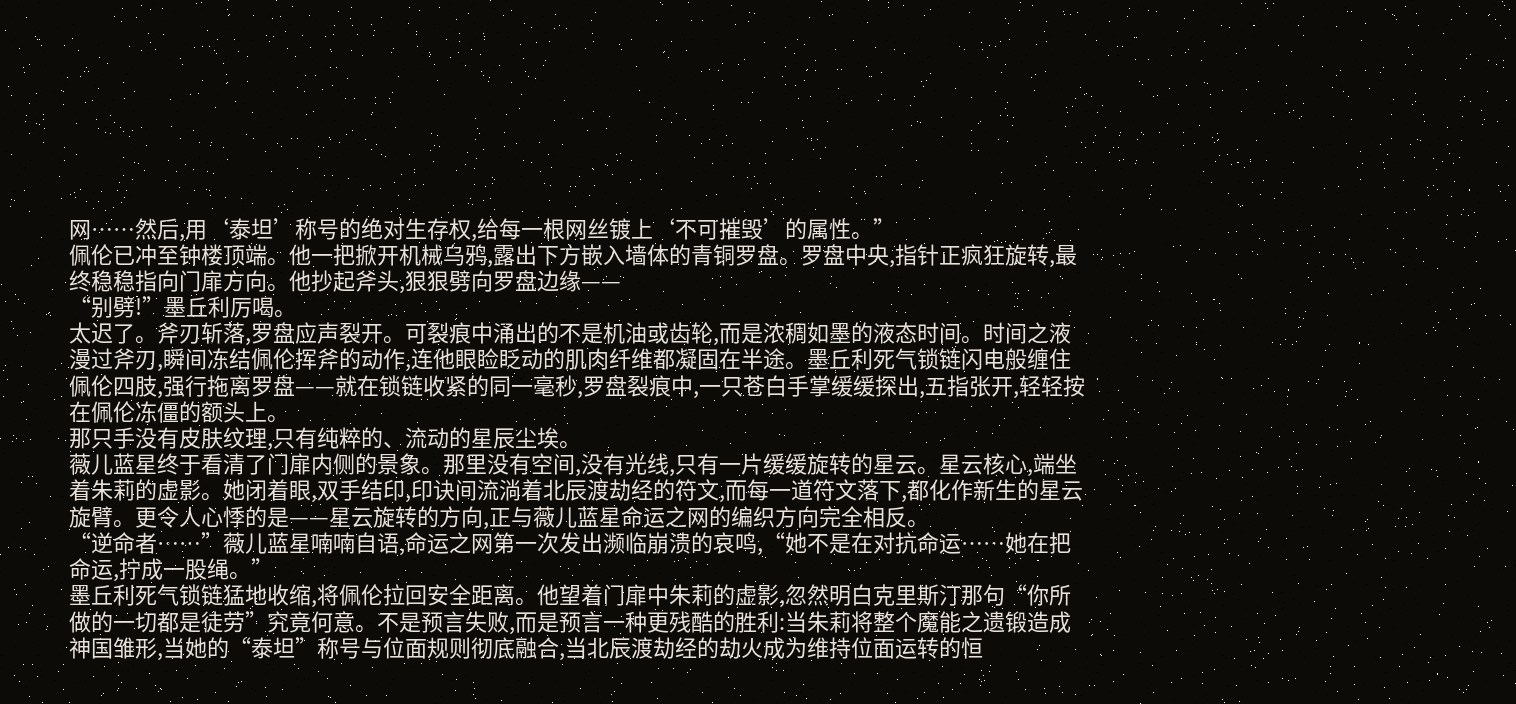网……然后,用‘泰坦’称号的绝对生存权,给每一根网丝镀上‘不可摧毁’的属性。”
佩伦已冲至钟楼顶端。他一把掀开机械乌鸦,露出下方嵌入墙体的青铜罗盘。罗盘中央,指针正疯狂旋转,最终稳稳指向门扉方向。他抄起斧头,狠狠劈向罗盘边缘——
“别劈!”墨丘利厉喝。
太迟了。斧刃斩落,罗盘应声裂开。可裂痕中涌出的不是机油或齿轮,而是浓稠如墨的液态时间。时间之液漫过斧刃,瞬间冻结佩伦挥斧的动作,连他眼睑眨动的肌肉纤维都凝固在半途。墨丘利死气锁链闪电般缠住佩伦四肢,强行拖离罗盘——就在锁链收紧的同一毫秒,罗盘裂痕中,一只苍白手掌缓缓探出,五指张开,轻轻按在佩伦冻僵的额头上。
那只手没有皮肤纹理,只有纯粹的、流动的星辰尘埃。
薇儿蓝星终于看清了门扉内侧的景象。那里没有空间,没有光线,只有一片缓缓旋转的星云。星云核心,端坐着朱莉的虚影。她闭着眼,双手结印,印诀间流淌着北辰渡劫经的符文,而每一道符文落下,都化作新生的星云旋臂。更令人心悸的是——星云旋转的方向,正与薇儿蓝星命运之网的编织方向完全相反。
“逆命者……”薇儿蓝星喃喃自语,命运之网第一次发出濒临崩溃的哀鸣,“她不是在对抗命运……她在把命运,拧成一股绳。”
墨丘利死气锁链猛地收缩,将佩伦拉回安全距离。他望着门扉中朱莉的虚影,忽然明白克里斯汀那句“你所做的一切都是徒劳”究竟何意。不是预言失败,而是预言一种更残酷的胜利:当朱莉将整个魔能之遗锻造成神国雏形,当她的“泰坦”称号与位面规则彻底融合,当北辰渡劫经的劫火成为维持位面运转的恒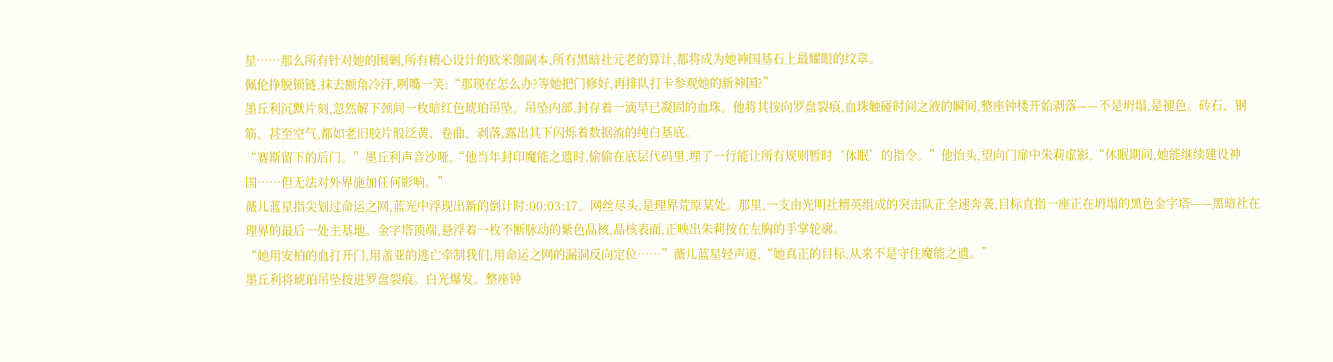星……那么所有针对她的围剿,所有精心设计的欧米伽副本,所有黑暗社元老的算计,都将成为她神国基石上最耀眼的纹章。
佩伦挣脱锁链,抹去额角冷汗,咧嘴一笑:“那现在怎么办?等她把门修好,再排队打卡参观她的新神国?”
墨丘利沉默片刻,忽然解下颈间一枚暗红色琥珀吊坠。吊坠内部,封存着一滴早已凝固的血珠。他将其按向罗盘裂痕,血珠触碰时间之液的瞬间,整座钟楼开始剥落——不是坍塌,是褪色。砖石、钢筋、甚至空气,都如老旧胶片般泛黄、卷曲、剥落,露出其下闪烁着数据流的纯白基底。
“赛斯留下的后门。”墨丘利声音沙哑,“他当年封印魔能之遗时,偷偷在底层代码里,埋了一行能让所有规则暂时‘休眠’的指令。”他抬头,望向门扉中朱莉虚影,“休眠期间,她能继续建设神国……但无法对外界施加任何影响。”
薇儿蓝星指尖划过命运之网,蓝光中浮现出新的倒计时:00:03:17。网丝尽头,是理界荒原某处。那里,一支由光明社精英组成的突击队正全速奔袭,目标直指一座正在坍塌的黑色金字塔——黑暗社在理界的最后一处主基地。金字塔顶端,悬浮着一枚不断脉动的紫色晶核,晶核表面,正映出朱莉按在左胸的手掌轮廓。
“她用安柏的血打开门,用盖亚的逃亡牵制我们,用命运之网的漏洞反向定位……”薇儿蓝星轻声道,“她真正的目标,从来不是守住魔能之遗。”
墨丘利将琥珀吊坠按进罗盘裂痕。白光爆发。整座钟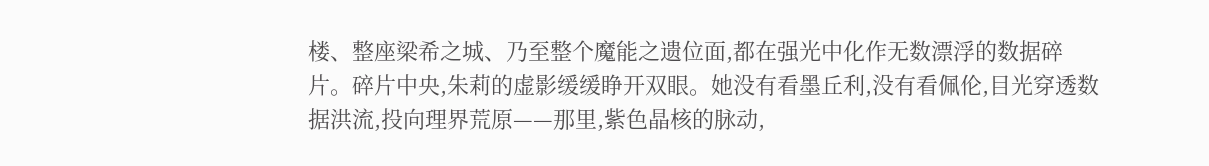楼、整座梁希之城、乃至整个魔能之遗位面,都在强光中化作无数漂浮的数据碎片。碎片中央,朱莉的虚影缓缓睁开双眼。她没有看墨丘利,没有看佩伦,目光穿透数据洪流,投向理界荒原——那里,紫色晶核的脉动,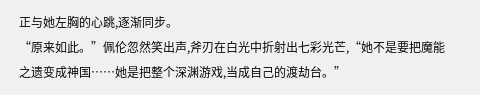正与她左胸的心跳,逐渐同步。
“原来如此。”佩伦忽然笑出声,斧刃在白光中折射出七彩光芒,“她不是要把魔能之遗变成神国……她是把整个深渊游戏,当成自己的渡劫台。”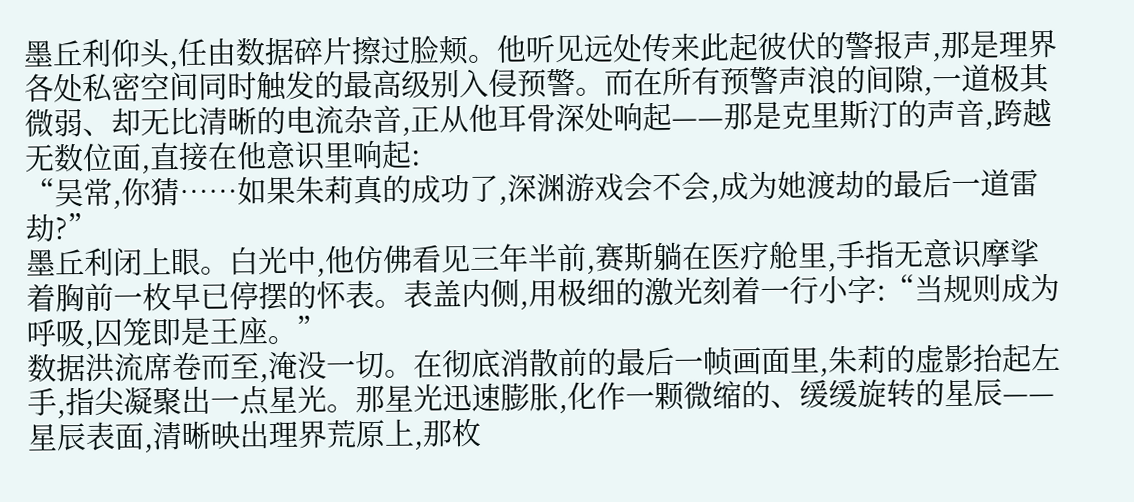墨丘利仰头,任由数据碎片擦过脸颊。他听见远处传来此起彼伏的警报声,那是理界各处私密空间同时触发的最高级别入侵预警。而在所有预警声浪的间隙,一道极其微弱、却无比清晰的电流杂音,正从他耳骨深处响起——那是克里斯汀的声音,跨越无数位面,直接在他意识里响起:
“吴常,你猜……如果朱莉真的成功了,深渊游戏会不会,成为她渡劫的最后一道雷劫?”
墨丘利闭上眼。白光中,他仿佛看见三年半前,赛斯躺在医疗舱里,手指无意识摩挲着胸前一枚早已停摆的怀表。表盖内侧,用极细的激光刻着一行小字:“当规则成为呼吸,囚笼即是王座。”
数据洪流席卷而至,淹没一切。在彻底消散前的最后一帧画面里,朱莉的虚影抬起左手,指尖凝聚出一点星光。那星光迅速膨胀,化作一颗微缩的、缓缓旋转的星辰——星辰表面,清晰映出理界荒原上,那枚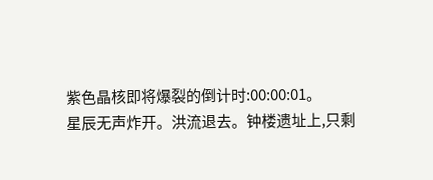紫色晶核即将爆裂的倒计时:00:00:01。
星辰无声炸开。洪流退去。钟楼遗址上,只剩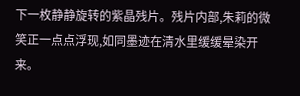下一枚静静旋转的紫晶残片。残片内部,朱莉的微笑正一点点浮现,如同墨迹在清水里缓缓晕染开来。